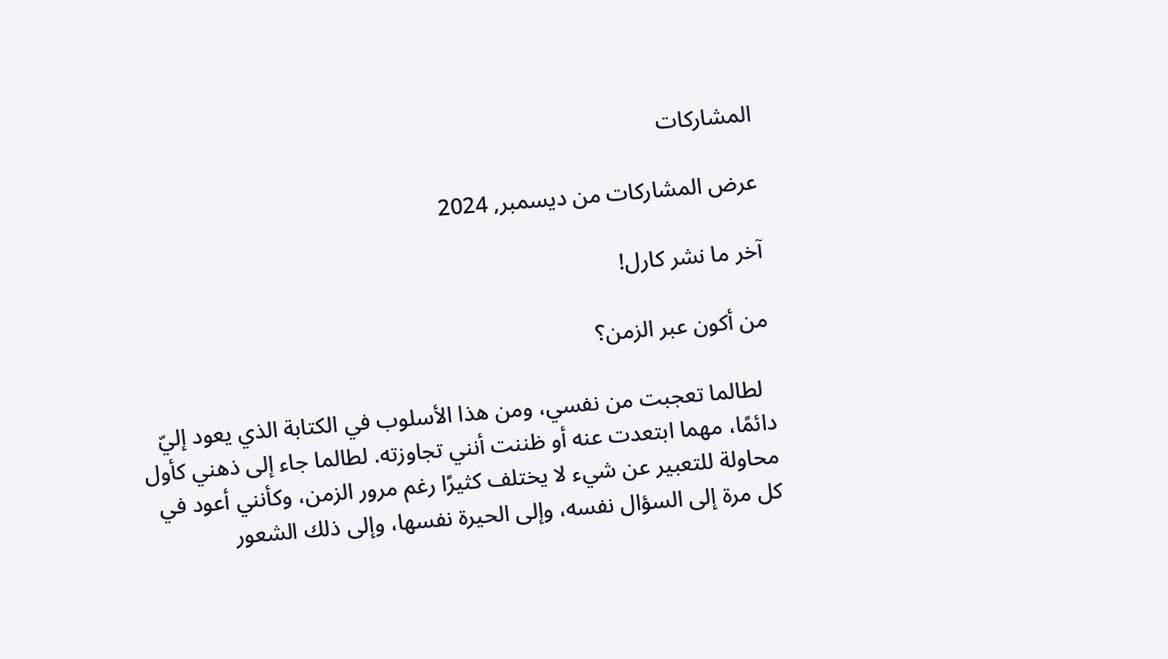المشاركات

عرض المشاركات من ديسمبر, 2024

آخر ما نشر كارل!

من أكون عبر الزمن؟

  لطالما تعجبت من نفسي، ومن هذا الأسلوب في الكتابة الذي يعود إليّ دائمًا، مهما ابتعدت عنه أو ظننت أنني تجاوزته. لطالما جاء إلى ذهني كأول محاولة للتعبير عن شيء لا يختلف كثيرًا رغم مرور الزمن، وكأنني أعود في كل مرة إلى السؤال نفسه، وإلى الحيرة نفسها، وإلى ذلك الشعور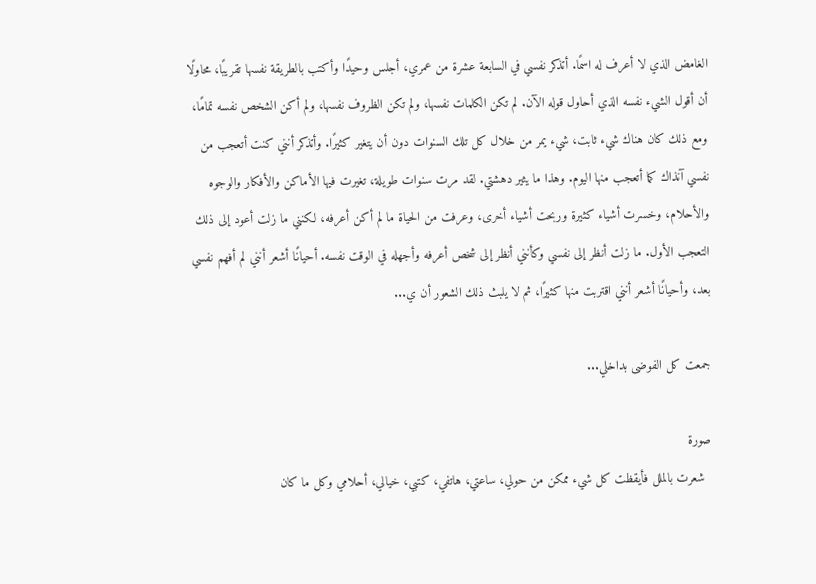الغامض الذي لا أعرف له اسمًا. أتذكر نفسي في السابعة عشرة من عمري، أجلس وحيدًا وأكتب بالطريقة نفسها تقريبًا، محاولًا أن أقول الشيء نفسه الذي أحاول قوله الآن. لم تكن الكلمات نفسها، ولم تكن الظروف نفسها، ولم أكن الشخص نفسه تمامًا، ومع ذلك كان هناك شيء ثابت، شيء يمر من خلال كل تلك السنوات دون أن يتغير كثيرًا. وأتذكر أنني كنت أتعجب من نفسي آنذاك كما أتعجب منها اليوم. وهذا ما يثير دهشتي. لقد مرت سنوات طويلة، تغيرت فيها الأماكن والأفكار والوجوه والأحلام، وخسرت أشياء كثيرة وربحت أشياء أخرى، وعرفت من الحياة ما لم أكن أعرفه، لكنني ما زلت أعود إلى ذلك التعجب الأول. ما زلت أنظر إلى نفسي وكأنني أنظر إلى شخص أعرفه وأجهله في الوقت نفسه. أحيانًا أشعر أنني لم أفهم نفسي بعد، وأحيانًا أشعر أنني اقتربت منها كثيرًا، ثم لا يلبث ذلك الشعور أن ي...

جمعت كل الفوضى بداخلي...

صورة
  شعرت بالملل فأيقظت كل شيء ممكن من حولي، ساعتي، هاتفي، كتبي، خيالي، أحلامي وكل ما كان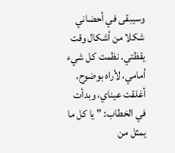وسيبقى في أحضاني شكلا من أشكال وقت يقظتي. نظمت كل شيء أمامي، لأراه بوضوح، أغلقت عيناي، وبدأت في الخطاب: " يا كل ما يمثل من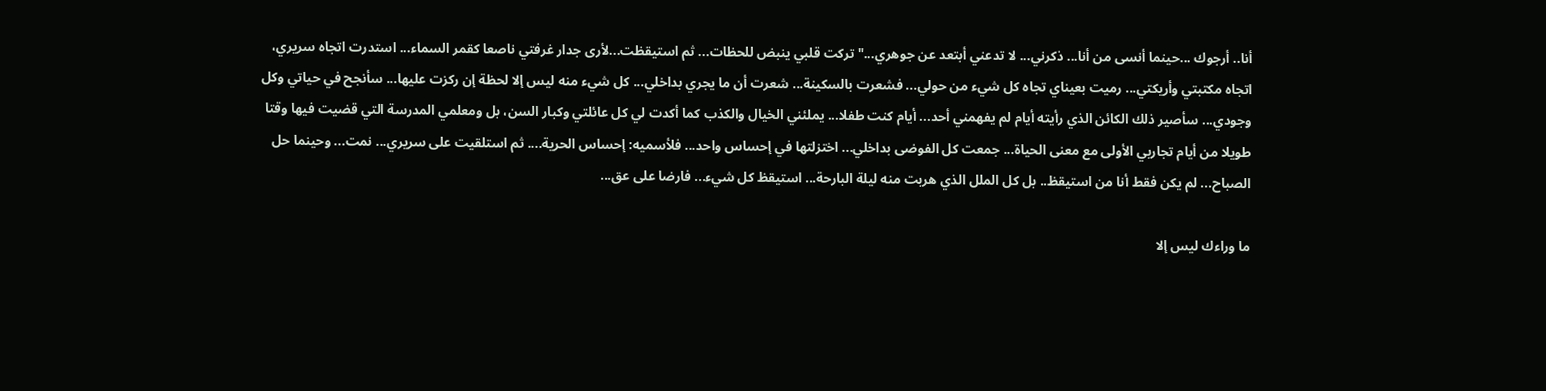أنا.. أرجوك ...حينما أنسى من أنا... ذكرني... لا تدعني أبتعد عن جوهري..." تركت قلبي ينبض للحظات... ثم استيقظت...لأرى جدار غرفتي ناصعا كقمر السماء... استدرت اتجاه سريري، اتجاه مكتبتي وأريكتي... رميت بعيناي تجاه كل شيء من حولي... فشعرت بالسكينة... شعرت أن ما يجري بداخلي... كل شيء منه ليس إلا لحظة إن ركزت عليها... سأنجح في حياتي وكل وجودي... سأصير ذلك الكائن الذي رأيته أيام لم يفهمني أحد... أيام كنت طفلا... يملئني الخيال والكذب كما أكدت لي كل عائلتي وكبار السن، بل ومعلمي المدرسة التي قضيت فيها وقتا طويلا من أيام تجاربي الأولى مع معنى الحياة... جمعت كل الفوضى بداخلي... اختزلتها في إحساس واحد... فلأسميه: إحساس الحرية.... ثم استلقيت على سريري... نمت... وحينما حل الصباح... لم يكن فقط أنا من استيقظ.. بل كل الملل الذي هربت منه ليلة البارحة... استيقظ كل شيء... فارضا على عق...

ما وراءك ليس إلا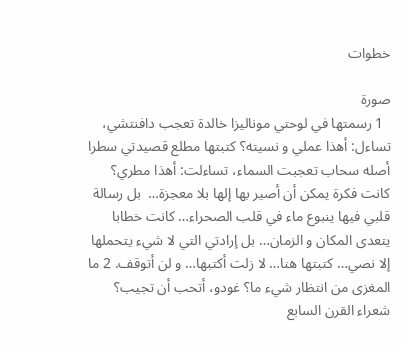خطوات

صورة
  1 رسمتها في لوحتي موناليزا خالدة تعجب دافنتشي، تساءل: أهذا عملي و نسيته؟ كتبتها مطلع قصيدتي سطرا أصله سحاب تعجبت السماء، تساءلت: أهذا مطري؟ كانت فكرة يمكن أن أصير بها إلها بلا معجزة…  بل رسالة قلبي فيها ينبوع ماء في قلب الصحراء… كانت خطابا يتعدى المكان و الزمان… بل إرادتي التي لا شيء يتحملها إلا نصي… كتبتها هنا… لا زلت أكتبها… و لن أتوقف. 2 ما المغزى من انتظار شيء ما؟ غودو، أتحب أن تجيب؟ شعراء القرن السابع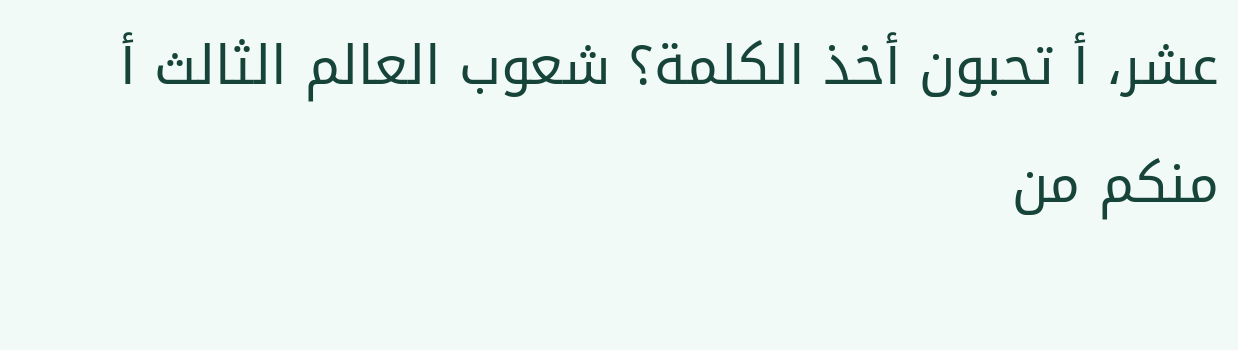عشر، أ تحبون أخذ الكلمة؟ شعوب العالم الثالث أ منكم من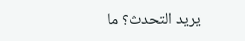يريد التحدث؟ ما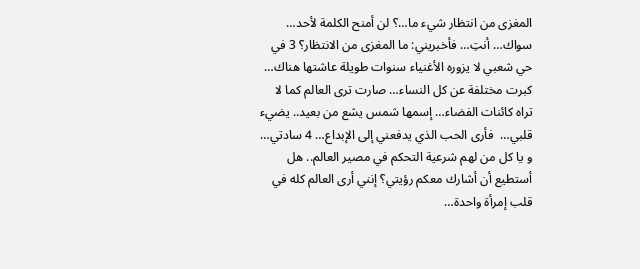المغزى من انتظار شيء ما…؟ لن أمنح الكلمة لأحد… سواك… أنتِ… فأخبريني: ما المغزى من الانتظار؟ 3 في حي شعبي لا يزوره الأغنياء سنوات طويلة عاشتها هناك… كبرت مختلفة عن كل النساء… صارت ترى العالم كما لا تراه كائنات الفضاء… إسمها شمس يشع من بعيد.. يضيء قلبي…  فأرى الحب الذي يدفعني إلى الإبداع… 4 سادتي… و يا كل من لهم شرعية التحكم في مصير العالم.. هل أستطيع أن أشارك معكم رؤيتي؟ إنني أرى العالم كله في قلب إمرأة واحدة…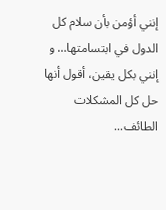إنني أؤمن بأن سلام كل الدول في ابتسامتها… و إنني بكل يقين، أقول أنها حل كل المشكلات الطائف...